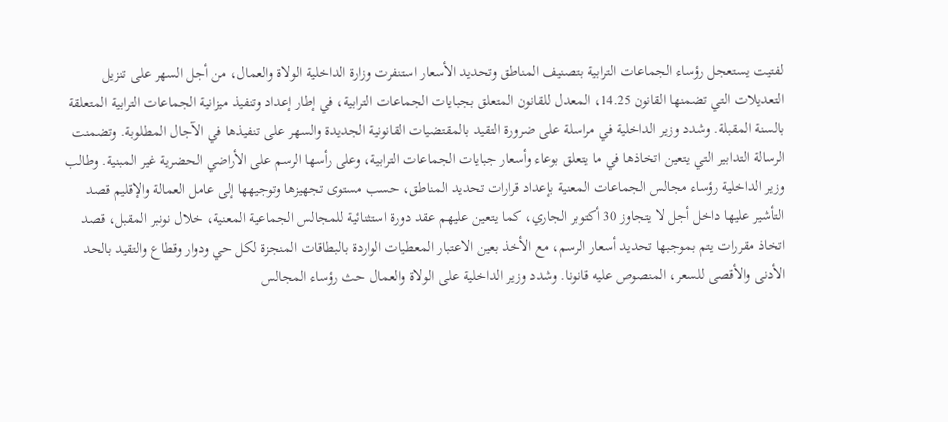لفتيت يستعجل رؤساء الجماعات الترابية بتصنيف المناطق وتحديد الأسعار استنفرت وزارة الداخلية الولاة والعمال، من أجل السهر على تنزيل التعديلات التي تضمنها القانون 14.25، المعدل للقانون المتعلق بجبايات الجماعات الترابية، في إطار إعداد وتنفيذ ميزانية الجماعات الترابية المتعلقة بالسنة المقبلة. وشدد وزير الداخلية في مراسلة على ضرورة التقيد بالمقتضيات القانونية الجديدة والسهر على تنفيذها في الآجال المطلوبة. وتضمنت الرسالة التدابير التي يتعين اتخاذها في ما يتعلق بوعاء وأسعار جبايات الجماعات الترابية، وعلى رأسها الرسم على الأراضي الحضرية غير المبنية. وطالب وزير الداخلية رؤساء مجالس الجماعات المعنية بإعداد قرارات تحديد المناطق، حسب مستوى تجهيزها وتوجيهها إلى عامل العمالة والإقليم قصد التأشير عليها داخل أجل لا يتجاوز 30 أكتوبر الجاري، كما يتعين عليهم عقد دورة استثنائية للمجالس الجماعية المعنية، خلال نونبر المقبل، قصد اتخاذ مقررات يتم بموجبها تحديد أسعار الرسم، مع الأخذ بعين الاعتبار المعطيات الواردة بالبطاقات المنجزة لكل حي ودوار وقطاع والتقيد بالحد الأدنى والأقصى للسعر، المنصوص عليه قانونا. وشدد وزير الداخلية على الولاة والعمال حث رؤساء المجالس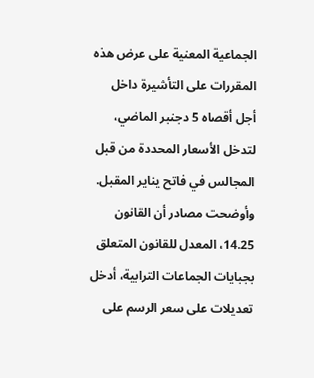الجماعية المعنية على عرض هذه المقررات على التأشيرة داخل أجل أقصاه 5 دجنبر الماضي، لتدخل الأسعار المحددة من قبل المجالس في فاتح يناير المقبل. وأوضحت مصادر أن القانون 14.25، المعدل للقانون المتعلق بجبايات الجماعات الترابية، أدخل تعديلات على سعر الرسم على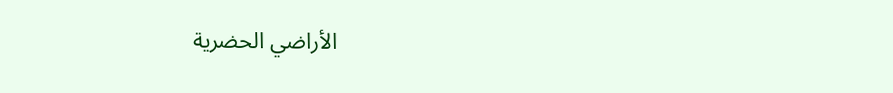الأراضي الحضرية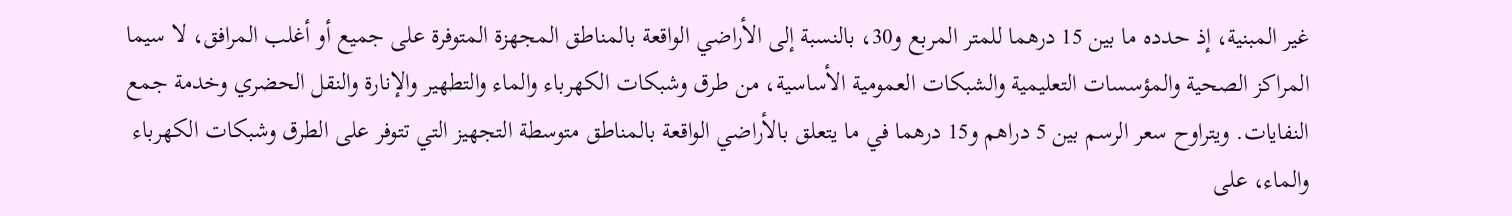غير المبنية، إذ حدده ما بين 15 درهما للمتر المربع و30، بالنسبة إلى الأراضي الواقعة بالمناطق المجهزة المتوفرة على جميع أو أغلب المرافق، لا سيما المراكز الصحية والمؤسسات التعليمية والشبكات العمومية الأساسية، من طرق وشبكات الكهرباء والماء والتطهير والإنارة والنقل الحضري وخدمة جمع النفايات. ويتراوح سعر الرسم بين 5 دراهم و15 درهما في ما يتعلق بالأراضي الواقعة بالمناطق متوسطة التجهيز التي تتوفر على الطرق وشبكات الكهرباء والماء، على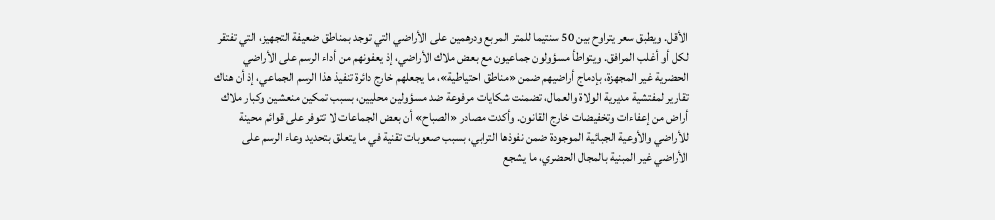الأقل. ويطبق سعر يتراوح بين 50 سنتيما للمتر المربع ودرهمين على الأراضي التي توجد بمناطق ضعيفة التجهيز، التي تفتقر لكل أو أغلب المرافق. ويتواطأ مسؤولون جماعيون مع بعض ملاك الأراضي، إذ يعفونهم من أداء الرسم على الأراضي الحضرية غير المجهزة، بإدماج أراضيهم ضمن «مناطق احتياطية»، ما يجعلهم خارج دائرة تنفيذ هذا الرسم الجماعي، إذ أن هناك تقارير لمفتشية مديرية الولاة والعمال، تضمنت شكايات مرفوعة ضد مسؤولين محليين، بسبب تمكين منعشين وكبار ملاك أراض من إعفاءات وتخفيضات خارج القانون. وأكدت مصادر «الصباح» أن بعض الجماعات لا تتوفر على قوائم محينة للأراضي والأوعية الجبائية الموجودة ضمن نفوذها الترابي، بسبب صعوبات تقنية في ما يتعلق بتحديد وعاء الرسم على الأراضي غير المبنية بالمجال الحضري، ما يشجع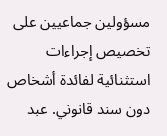مسؤولين جماعيين على تخصيص إجراءات استثنائية لفائدة أشخاص دون سند قانوني. عبد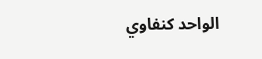الواحد كنفاوي